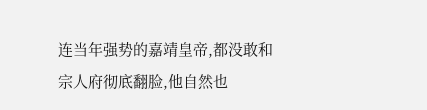连当年强势的嘉靖皇帝,都没敢和宗人府彻底翻脸,他自然也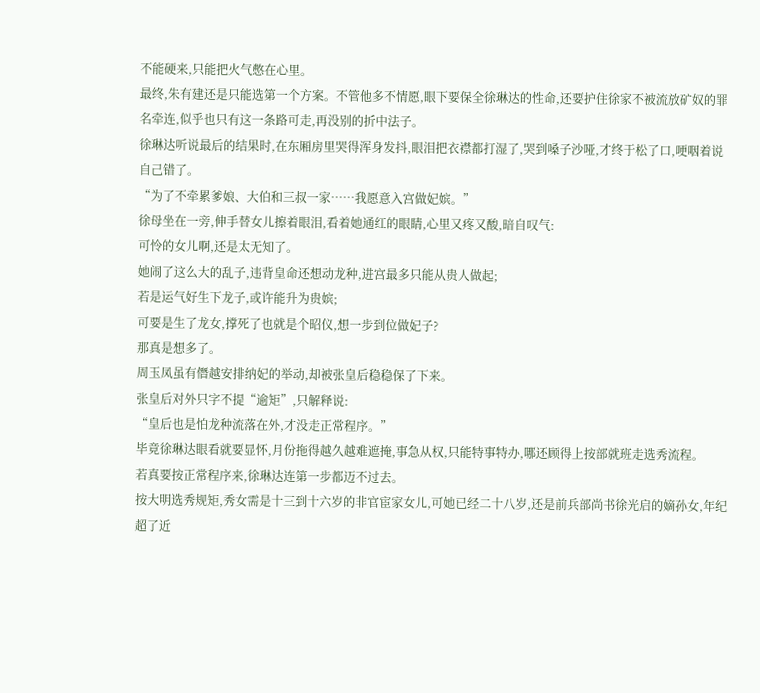不能硬来,只能把火气憋在心里。
最终,朱有建还是只能选第一个方案。不管他多不情愿,眼下要保全徐琳达的性命,还要护住徐家不被流放矿奴的罪名牵连,似乎也只有这一条路可走,再没别的折中法子。
徐琳达听说最后的结果时,在东厢房里哭得浑身发抖,眼泪把衣襟都打湿了,哭到嗓子沙哑,才终于松了口,哽咽着说自己错了。
“为了不牵累爹娘、大伯和三叔一家……我愿意入宫做妃嫔。”
徐母坐在一旁,伸手替女儿擦着眼泪,看着她通红的眼睛,心里又疼又酸,暗自叹气:
可怜的女儿啊,还是太无知了。
她闹了这么大的乱子,违背皇命还想动龙种,进宫最多只能从贵人做起;
若是运气好生下龙子,或许能升为贵嫔;
可要是生了龙女,撑死了也就是个昭仪,想一步到位做妃子?
那真是想多了。
周玉凤虽有僭越安排纳妃的举动,却被张皇后稳稳保了下来。
张皇后对外只字不提“逾矩”,只解释说:
“皇后也是怕龙种流落在外,才没走正常程序。”
毕竟徐琳达眼看就要显怀,月份拖得越久越难遮掩,事急从权,只能特事特办,哪还顾得上按部就班走选秀流程。
若真要按正常程序来,徐琳达连第一步都迈不过去。
按大明选秀规矩,秀女需是十三到十六岁的非官宦家女儿,可她已经二十八岁,还是前兵部尚书徐光启的嫡孙女,年纪超了近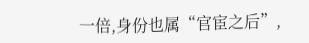一倍,身份也属“官宦之后”,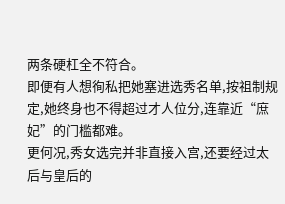两条硬杠全不符合。
即便有人想徇私把她塞进选秀名单,按祖制规定,她终身也不得超过才人位分,连靠近“庶妃”的门槛都难。
更何况,秀女选完并非直接入宫,还要经过太后与皇后的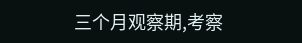三个月观察期,考察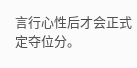言行心性后才会正式定夺位分。